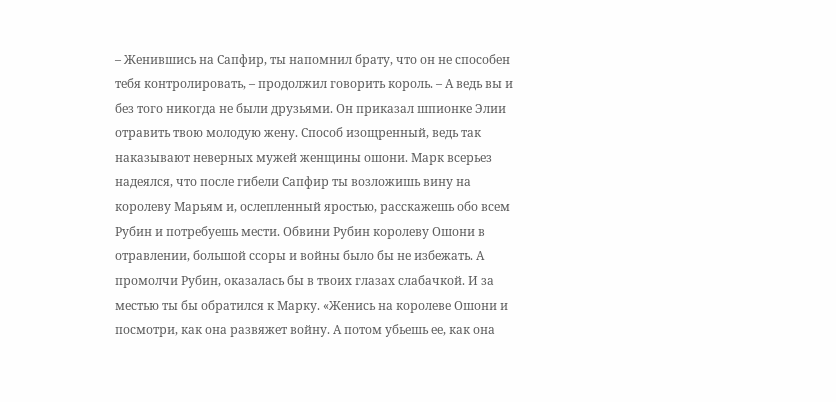– Женившись на Сапфир, ты напомнил брату, что он не способен тебя контролировать, – продолжил говорить король. – А ведь вы и без того никогда не были друзьями. Он приказал шпионке Элии отравить твою молодую жену. Способ изощренный, ведь так наказывают неверных мужей женщины ошони. Марк всерьез надеялся, что после гибели Сапфир ты возложишь вину на королеву Марьям и, ослепленный яростью, расскажешь обо всем Рубин и потребуешь мести. Обвини Рубин королеву Ошони в отравлении, большой ссоры и войны было бы не избежать. А промолчи Рубин, оказалась бы в твоих глазах слабачкой. И за местью ты бы обратился к Марку. «Женись на королеве Ошони и посмотри, как она развяжет войну. А потом убьешь ее, как она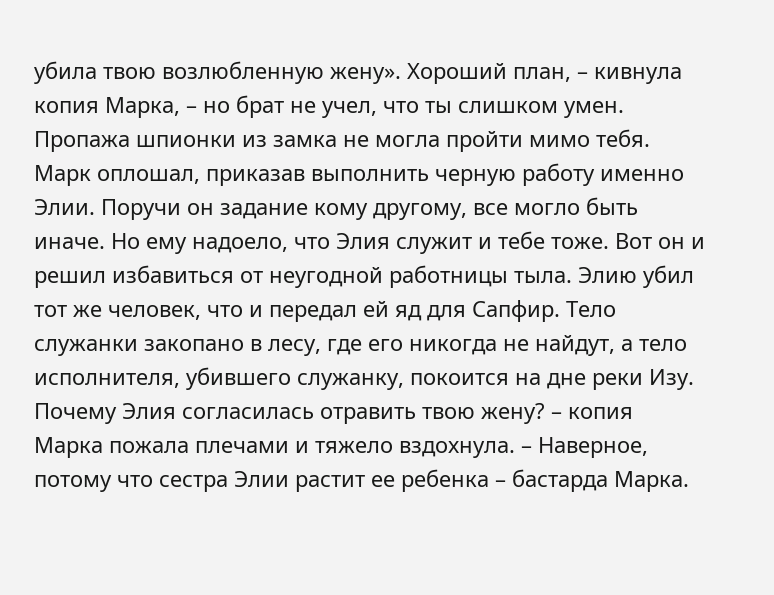убила твою возлюбленную жену». Хороший план, – кивнула копия Марка, – но брат не учел, что ты слишком умен. Пропажа шпионки из замка не могла пройти мимо тебя. Марк оплошал, приказав выполнить черную работу именно Элии. Поручи он задание кому другому, все могло быть иначе. Но ему надоело, что Элия служит и тебе тоже. Вот он и решил избавиться от неугодной работницы тыла. Элию убил тот же человек, что и передал ей яд для Сапфир. Тело служанки закопано в лесу, где его никогда не найдут, а тело исполнителя, убившего служанку, покоится на дне реки Изу. Почему Элия согласилась отравить твою жену? – копия Марка пожала плечами и тяжело вздохнула. – Наверное, потому что сестра Элии растит ее ребенка – бастарда Марка.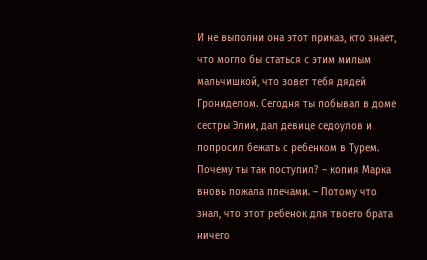И не выполни она этот приказ, кто знает, что могло бы статься с этим милым мальчишкой, что зовет тебя дядей Грониделом. Сегодня ты побывал в доме сестры Элии, дал девице седоулов и попросил бежать с ребенком в Турем. Почему ты так поступил? – копия Марка вновь пожала плечами. – Потому что знал, что этот ребенок для твоего брата ничего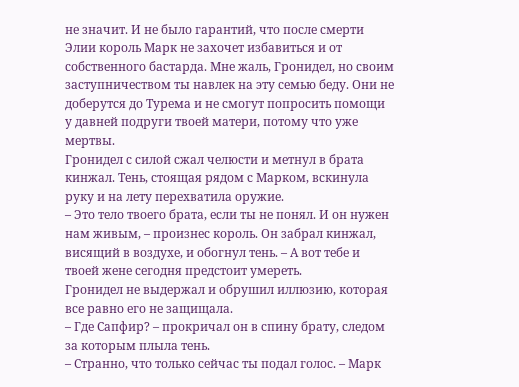не значит. И не было гарантий, что после смерти Элии король Марк не захочет избавиться и от собственного бастарда. Мне жаль, Гронидел, но своим заступничеством ты навлек на эту семью беду. Они не доберутся до Турема и не смогут попросить помощи у давней подруги твоей матери, потому что уже мертвы.
Гронидел с силой сжал челюсти и метнул в брата кинжал. Тень, стоящая рядом с Марком, вскинула руку и на лету перехватила оружие.
– Это тело твоего брата, если ты не понял. И он нужен нам живым, – произнес король. Он забрал кинжал, висящий в воздухе, и обогнул тень. – А вот тебе и твоей жене сегодня предстоит умереть.
Гронидел не выдержал и обрушил иллюзию, которая все равно его не защищала.
– Где Сапфир? – прокричал он в спину брату, следом за которым плыла тень.
– Странно, что только сейчас ты подал голос. – Марк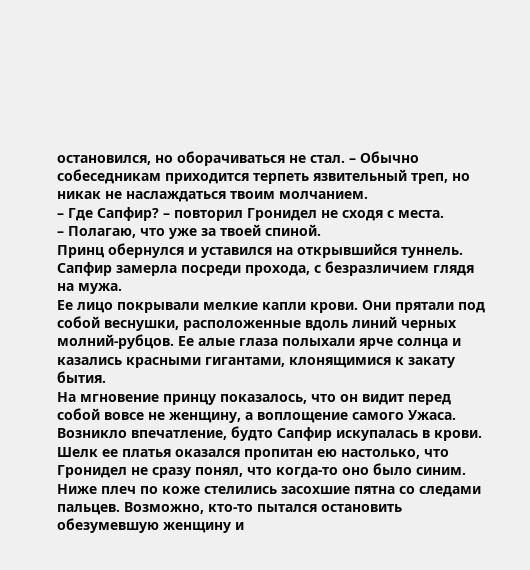остановился, но оборачиваться не стал. – Обычно собеседникам приходится терпеть язвительный треп, но никак не наслаждаться твоим молчанием.
– Где Сапфир? – повторил Гронидел не сходя с места.
– Полагаю, что уже за твоей спиной.
Принц обернулся и уставился на открывшийся туннель. Сапфир замерла посреди прохода, с безразличием глядя на мужа.
Ее лицо покрывали мелкие капли крови. Они прятали под собой веснушки, расположенные вдоль линий черных молний-рубцов. Ее алые глаза полыхали ярче солнца и казались красными гигантами, клонящимися к закату бытия.
На мгновение принцу показалось, что он видит перед собой вовсе не женщину, а воплощение самого Ужаса. Возникло впечатление, будто Сапфир искупалась в крови. Шелк ее платья оказался пропитан ею настолько, что Гронидел не сразу понял, что когда-то оно было синим. Ниже плеч по коже стелились засохшие пятна со следами пальцев. Возможно, кто-то пытался остановить обезумевшую женщину и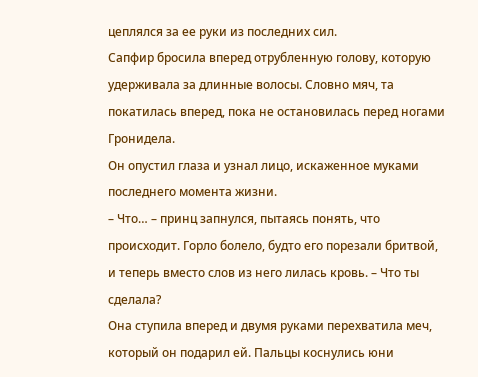цеплялся за ее руки из последних сил.
Сапфир бросила вперед отрубленную голову, которую удерживала за длинные волосы. Словно мяч, та покатилась вперед, пока не остановилась перед ногами Гронидела.
Он опустил глаза и узнал лицо, искаженное муками последнего момента жизни.
– Что… – принц запнулся, пытаясь понять, что происходит. Горло болело, будто его порезали бритвой, и теперь вместо слов из него лилась кровь. – Что ты сделала?
Она ступила вперед и двумя руками перехватила меч, который он подарил ей. Пальцы коснулись юни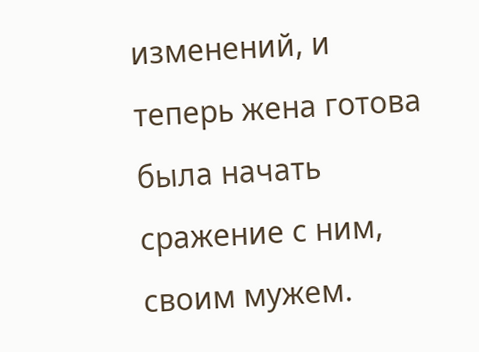изменений, и теперь жена готова была начать сражение с ним, своим мужем.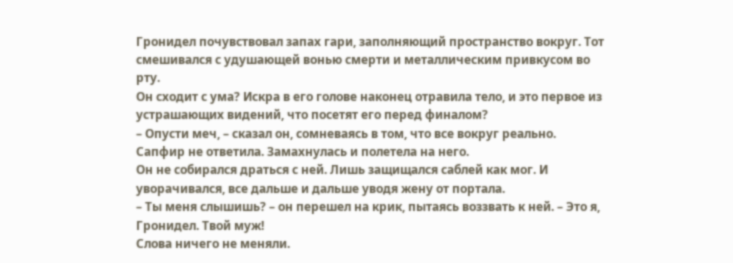Гронидел почувствовал запах гари, заполняющий пространство вокруг. Тот смешивался с удушающей вонью смерти и металлическим привкусом во рту.
Он сходит с ума? Искра в его голове наконец отравила тело, и это первое из устрашающих видений, что посетят его перед финалом?
– Опусти меч, – сказал он, сомневаясь в том, что все вокруг реально.
Сапфир не ответила. Замахнулась и полетела на него.
Он не собирался драться с ней. Лишь защищался саблей как мог. И уворачивался, все дальше и дальше уводя жену от портала.
– Ты меня слышишь? – он перешел на крик, пытаясь воззвать к ней. – Это я, Гронидел. Твой муж!
Слова ничего не меняли.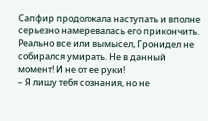Сапфир продолжала наступать и вполне серьезно намеревалась его прикончить.
Реально все или вымысел, Гронидел не собирался умирать. Не в данный момент! И не от ее руки!
– Я лишу тебя сознания, но не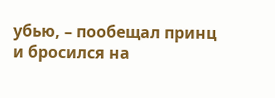убью, – пообещал принц и бросился на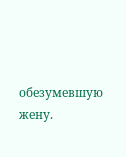обезумевшую жену.